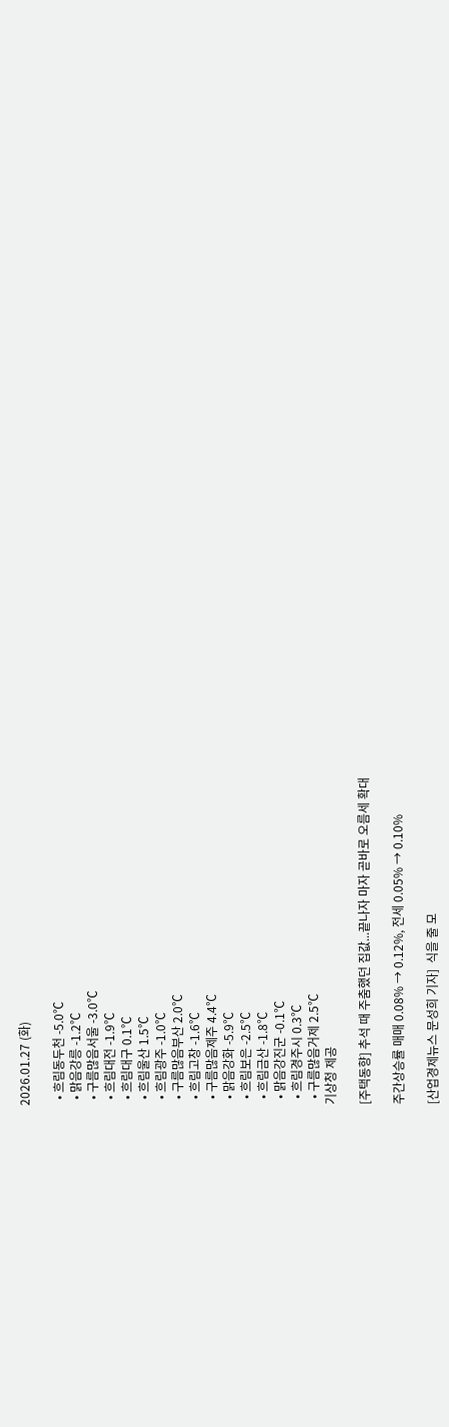2026.01.27 (화)

  • 흐림동두천 -5.0℃
  • 맑음강릉 -1.2℃
  • 구름많음서울 -3.0℃
  • 흐림대전 -1.9℃
  • 흐림대구 0.1℃
  • 흐림울산 1.5℃
  • 흐림광주 -1.0℃
  • 구름많음부산 2.0℃
  • 흐림고창 -1.6℃
  • 구름많음제주 4.4℃
  • 맑음강화 -5.9℃
  • 흐림보은 -2.5℃
  • 흐림금산 -1.8℃
  • 맑음강진군 -0.1℃
  • 흐림경주시 0.3℃
  • 구름많음거제 2.5℃
기상청 제공

[주택동향] 추석 때 주춤했던 집값...끝나자 마자 곧바로 오름세 확대

주간상승률 매매 0.08% → 0.12%, 전세 0.05% → 0.10%

[산업경제뉴스 문성희 기자]  식을 줄 모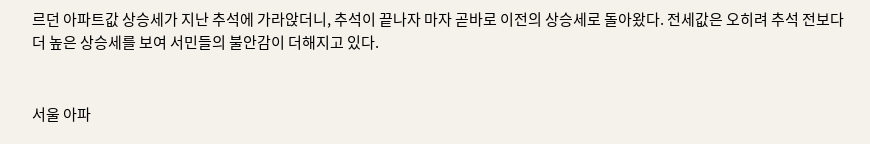르던 아파트값 상승세가 지난 추석에 가라앉더니, 추석이 끝나자 마자 곧바로 이전의 상승세로 돌아왔다. 전세값은 오히려 추석 전보다 더 높은 상승세를 보여 서민들의 불안감이 더해지고 있다.


서울 아파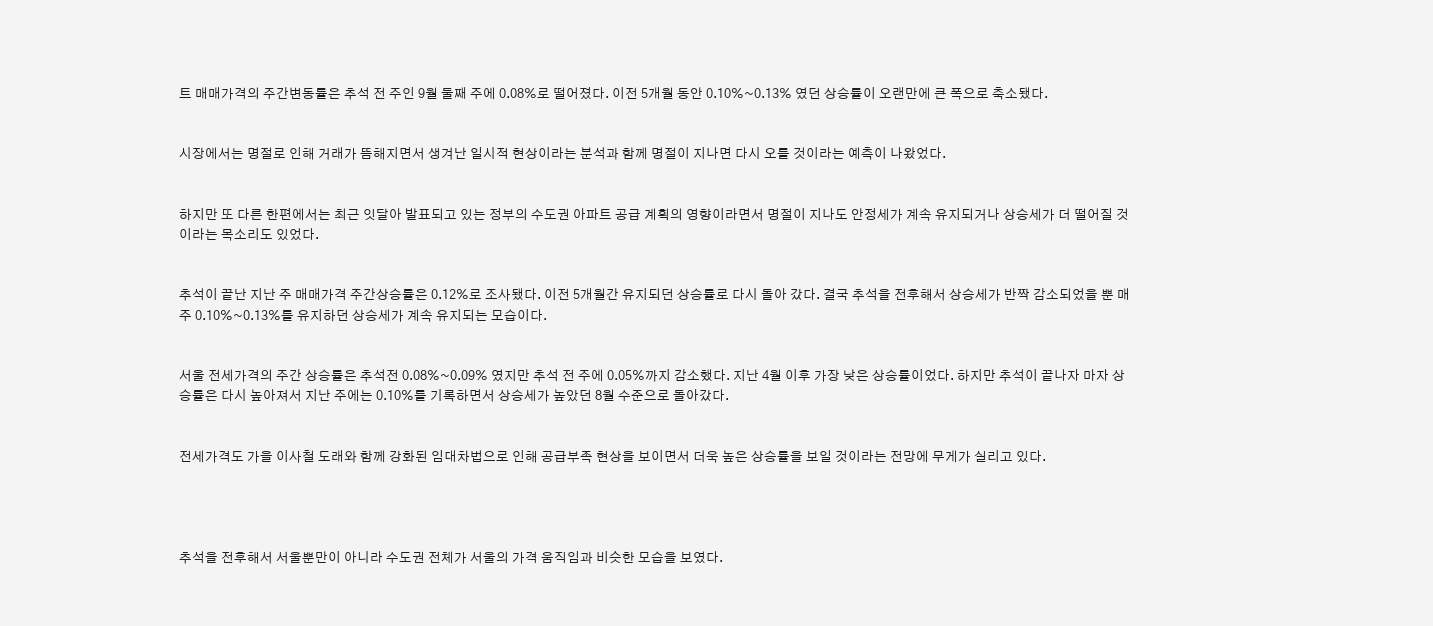트 매매가격의 주간변동률은 추석 전 주인 9월 둘째 주에 0.08%로 떨어졌다. 이전 5개월 동안 0.10%~0.13% 였던 상승률이 오랜만에 큰 폭으로 축소됐다.


시장에서는 명절로 인해 거래가 뜸해지면서 생겨난 일시적 현상이라는 분석과 함께 명절이 지나면 다시 오를 것이라는 예측이 나왔었다.


하지만 또 다른 한편에서는 최근 잇달아 발표되고 있는 정부의 수도권 아파트 공급 계획의 영향이라면서 명절이 지나도 안정세가 계속 유지되거나 상승세가 더 떨어질 것이라는 목소리도 있었다.


추석이 끝난 지난 주 매매가격 주간상승률은 0.12%로 조사됐다. 이전 5개월간 유지되던 상승률로 다시 돌아 갔다. 결국 추석을 전후해서 상승세가 반짝 감소되었을 뿐 매주 0.10%~0.13%를 유지하던 상승세가 계속 유지되는 모습이다.


서울 전세가격의 주간 상승률은 추석전 0.08%~0.09% 였지만 추석 전 주에 0.05%까지 감소했다. 지난 4월 이후 가장 낮은 상승률이었다. 하지만 추석이 끝나자 마자 상승률은 다시 높아져서 지난 주에는 0.10%를 기록하면서 상승세가 높았던 8월 수준으로 돌아갔다.


전세가격도 가을 이사철 도래와 함께 강화된 임대차법으로 인해 공급부족 현상을 보이면서 더욱 높은 상승률을 보일 것이라는 전망에 무게가 실리고 있다.




추석을 전후해서 서울뿐만이 아니라 수도권 전체가 서울의 가격 움직임과 비슷한 모습을 보였다.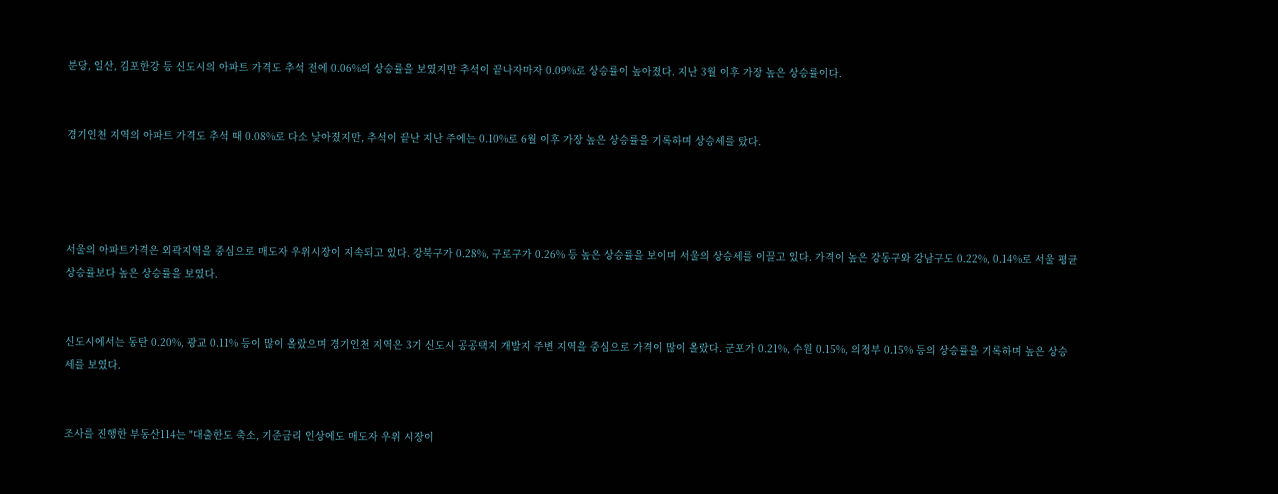분당, 일산, 김포한강 등 신도시의 아파트 가격도 추석 전에 0.06%의 상승률을 보였지만 추석이 끝나자마자 0.09%로 상승률이 높아졌다. 지난 3월 이후 가장 높은 상승률이다.


경기인천 지역의 아파트 가격도 추석 때 0.08%로 다소 낮아졌지만, 추석이 끝난 지난 주에는 0.10%로 6월 이후 가장 높은 상승률을 기록하며 상승세를 탔다.




서울의 아파트가격은 외곽지역을 중심으로 매도자 우위시장이 지속되고 있다. 강북구가 0.28%, 구로구가 0.26% 등 높은 상승률을 보이며 서울의 상승세를 이끌고 있다. 가격이 높은 강동구와 강남구도 0.22%, 0.14%로 서울 평균 상승률보다 높은 상승률을 보였다.


신도시에서는 동탄 0.20%, 광교 0.11% 등이 많이 올랐으며 경기인천 지역은 3기 신도시 공공택지 개발지 주변 지역을 중심으로 가격이 많이 올랐다. 군포가 0.21%, 수원 0.15%, 의정부 0.15% 등의 상승률을 기록하며 높은 상승세를 보였다.


조사를 진행한 부동산114는 "대출한도 축소, 기준금리 인상에도 매도자 우위 시장이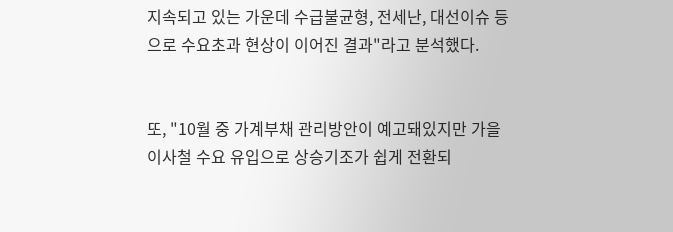지속되고 있는 가운데 수급불균형, 전세난, 대선이슈 등으로 수요초과 현상이 이어진 결과"라고 분석했다.


또, "10월 중 가계부채 관리방안이 예고돼있지만 가을 이사철 수요 유입으로 상승기조가 쉽게 전환되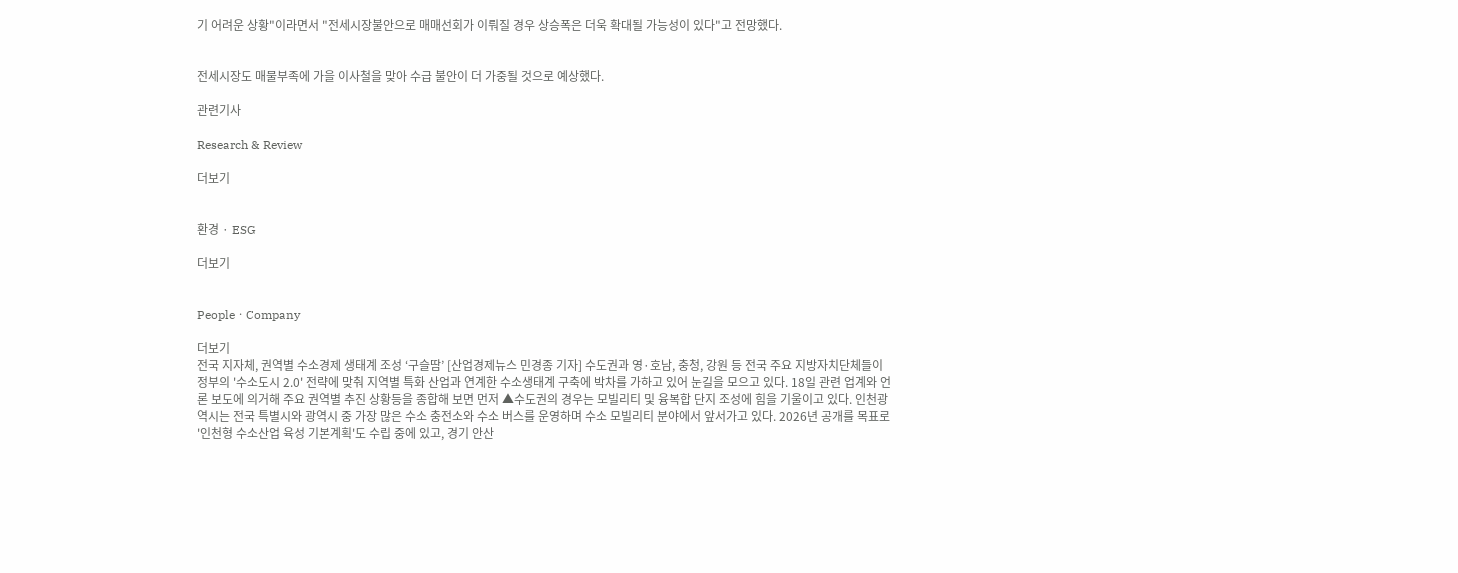기 어려운 상황"이라면서 "전세시장불안으로 매매선회가 이뤄질 경우 상승폭은 더욱 확대될 가능성이 있다"고 전망했다.


전세시장도 매물부족에 가을 이사철을 맞아 수급 불안이 더 가중될 것으로 예상했다.

관련기사

Research & Review

더보기


환경 · ESG

더보기


PeopleㆍCompany

더보기
전국 지자체, 권역별 수소경제 생태계 조성 ‘구슬땀’ [산업경제뉴스 민경종 기자] 수도권과 영·호남, 충청, 강원 등 전국 주요 지방자치단체들이 정부의 '수소도시 2.0' 전략에 맞춰 지역별 특화 산업과 연계한 수소생태계 구축에 박차를 가하고 있어 눈길을 모으고 있다. 18일 관련 업계와 언론 보도에 의거해 주요 권역별 추진 상황등을 종합해 보면 먼저 ▲수도권의 경우는 모빌리티 및 융복합 단지 조성에 힘을 기울이고 있다. 인천광역시는 전국 특별시와 광역시 중 가장 많은 수소 충전소와 수소 버스를 운영하며 수소 모빌리티 분야에서 앞서가고 있다. 2026년 공개를 목표로 '인천형 수소산업 육성 기본계획'도 수립 중에 있고, 경기 안산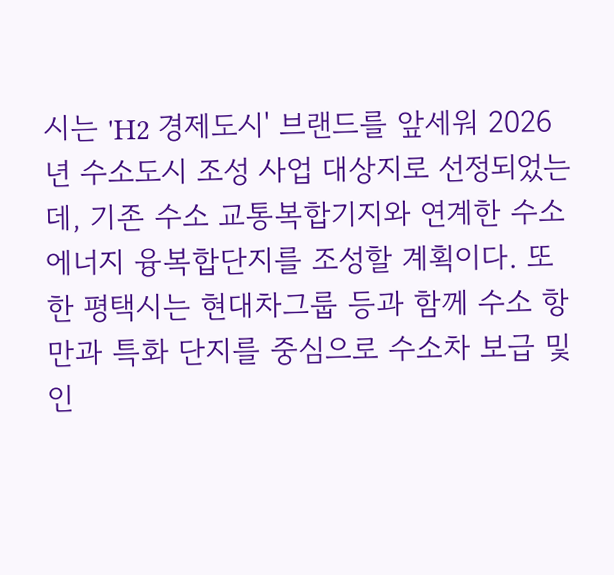시는 'H2 경제도시' 브랜드를 앞세워 2026년 수소도시 조성 사업 대상지로 선정되었는데, 기존 수소 교통복합기지와 연계한 수소에너지 융복합단지를 조성할 계획이다. 또한 평택시는 현대차그룹 등과 함께 수소 항만과 특화 단지를 중심으로 수소차 보급 및 인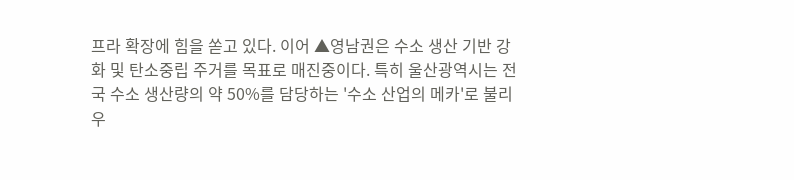프라 확장에 힘을 쏟고 있다. 이어 ▲영남권은 수소 생산 기반 강화 및 탄소중립 주거를 목표로 매진중이다. 특히 울산광역시는 전국 수소 생산량의 약 50%를 담당하는 '수소 산업의 메카'로 불리우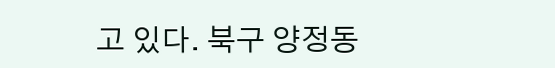고 있다. 북구 양정동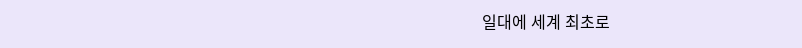일대에 세계 최초로